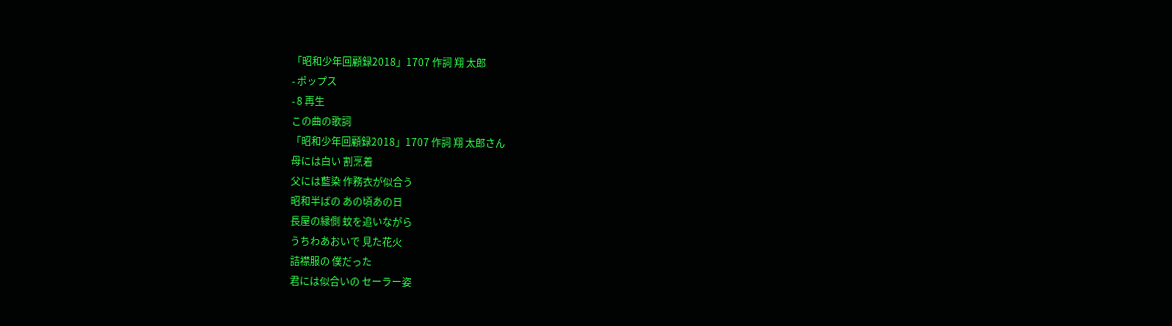「昭和少年回顧録2018」1707 作詞 翔 太郎
- ポップス
- 8 再生
この曲の歌詞
「昭和少年回顧録2018」1707 作詞 翔 太郎さん
母には白い 割烹着
父には藍染 作務衣が似合う
昭和半ばの あの頃あの日
長屋の縁側 蚊を追いながら
うちわあおいで 見た花火
詰襟服の 僕だった
君には似合いの セーラー姿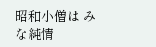昭和小僧は みな純情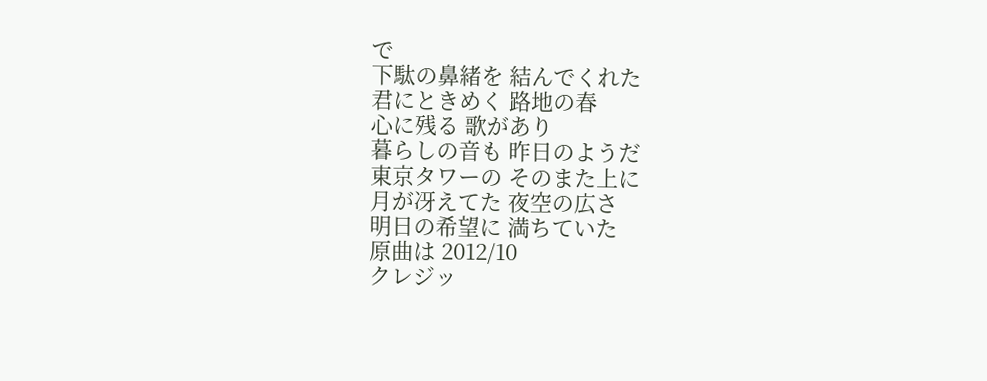で
下駄の鼻緒を 結んでくれた
君にときめく 路地の春
心に残る 歌があり
暮らしの音も 昨日のようだ
東京タワーの そのまた上に
月が冴えてた 夜空の広さ
明日の希望に 満ちていた
原曲は 2012/10
クレジッ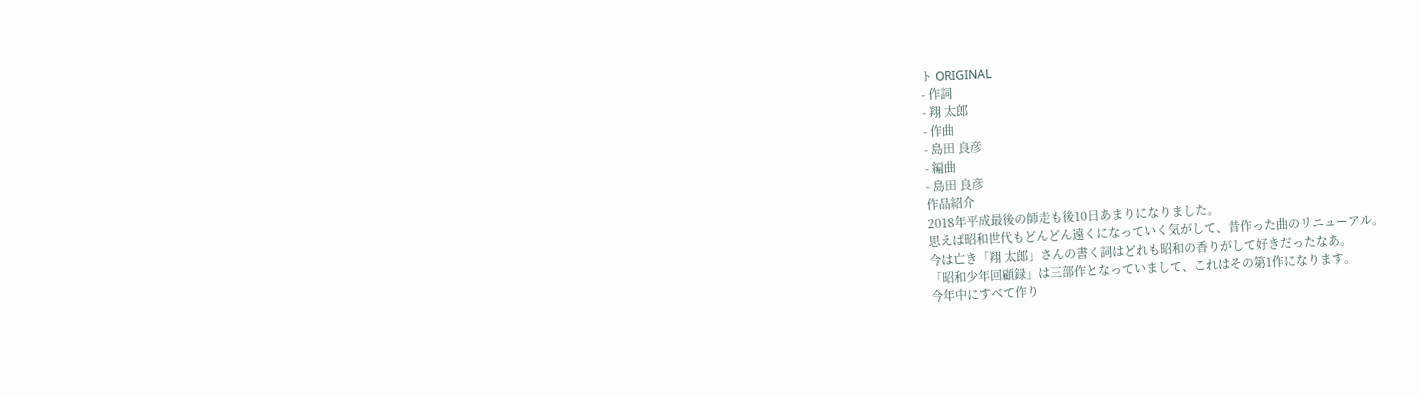ト ORIGINAL
- 作詞
- 翔 太郎
- 作曲
- 島田 良彦
- 編曲
- 島田 良彦
作品紹介
2018年平成最後の師走も後10日あまりになりました。
思えば昭和世代もどんどん遠くになっていく気がして、昔作った曲のリニューアル。
今は亡き「翔 太郎」さんの書く詞はどれも昭和の香りがして好きだったなあ。
「昭和少年回顧録」は三部作となっていまして、これはその第1作になります。
今年中にすべて作り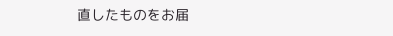直したものをお届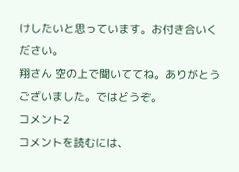けしたいと思っています。お付き合いください。
翔さん 空の上で聞いててね。ありがとうございました。ではどうぞ。
コメント2
コメントを読むには、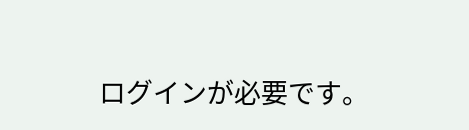ログインが必要です。